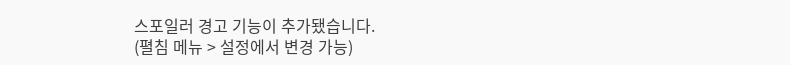스포일러 경고 기능이 추가됐습니다.
(펼침 메뉴 > 설정에서 변경 가능)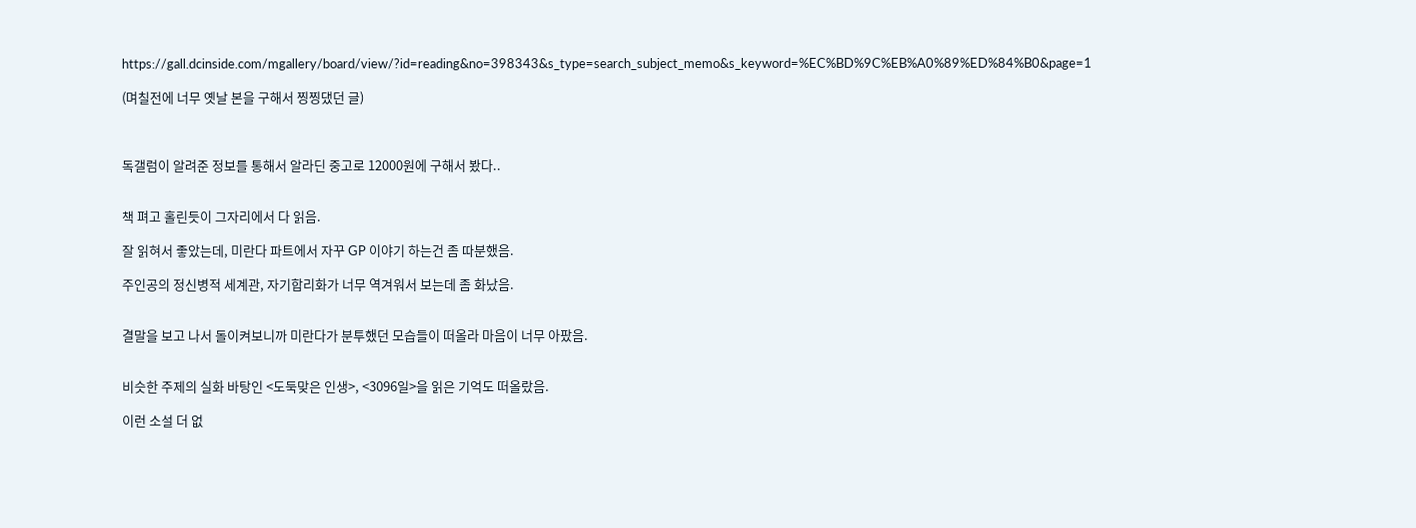https://gall.dcinside.com/mgallery/board/view/?id=reading&no=398343&s_type=search_subject_memo&s_keyword=%EC%BD%9C%EB%A0%89%ED%84%B0&page=1

(며칠전에 너무 옛날 본을 구해서 찡찡댔던 글)



독갤럼이 알려준 정보를 통해서 알라딘 중고로 12000원에 구해서 봤다..


책 펴고 홀린듯이 그자리에서 다 읽음.

잘 읽혀서 좋았는데, 미란다 파트에서 자꾸 GP 이야기 하는건 좀 따분했음.

주인공의 정신병적 세계관, 자기합리화가 너무 역겨워서 보는데 좀 화났음.


결말을 보고 나서 돌이켜보니까 미란다가 분투했던 모습들이 떠올라 마음이 너무 아팠음.


비슷한 주제의 실화 바탕인 <도둑맞은 인생>, <3096일>을 읽은 기억도 떠올랐음.

이런 소설 더 없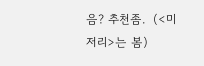음? 추천좀.  (<미저리>는 봄)